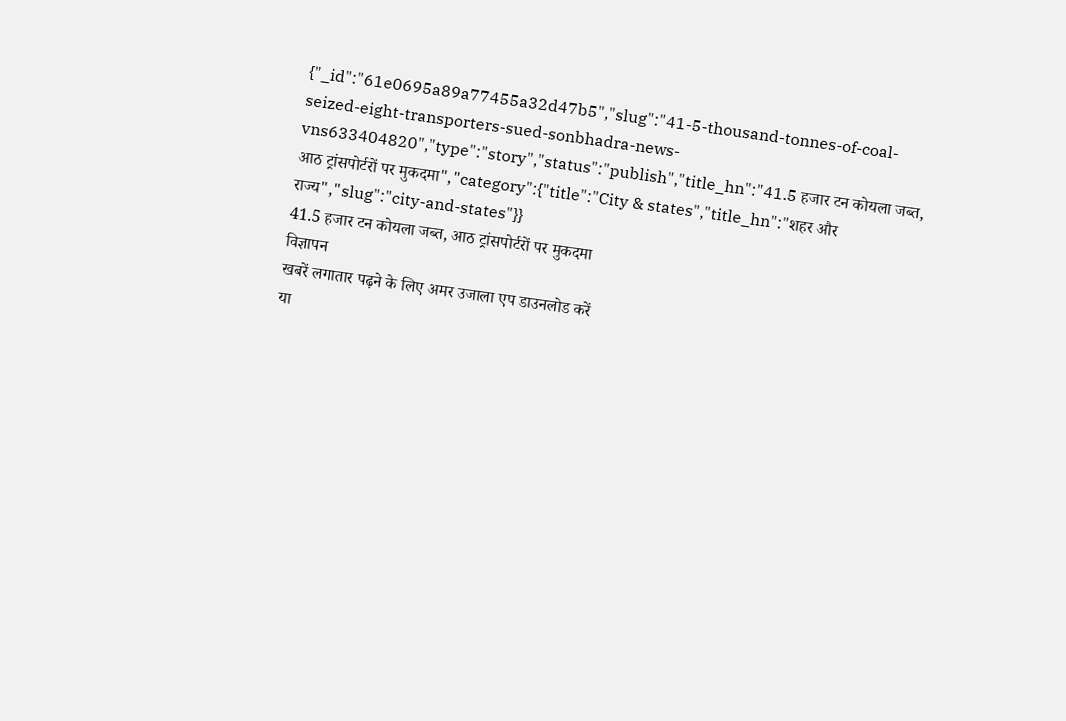{"_id":"61e0695a89a77455a32d47b5","slug":"41-5-thousand-tonnes-of-coal-seized-eight-transporters-sued-sonbhadra-news-vns633404820","type":"story","status":"publish","title_hn":"41.5 हजार टन कोयला जब्त, आठ ट्रांसपोर्टरों पर मुकदमा","category":{"title":"City & states","title_hn":"शहर और राज्य","slug":"city-and-states"}}
41.5 हजार टन कोयला जब्त, आठ ट्रांसपोर्टरों पर मुकदमा
विज्ञापन
खबरें लगातार पढ़ने के लिए अमर उजाला एप डाउनलोड करें
या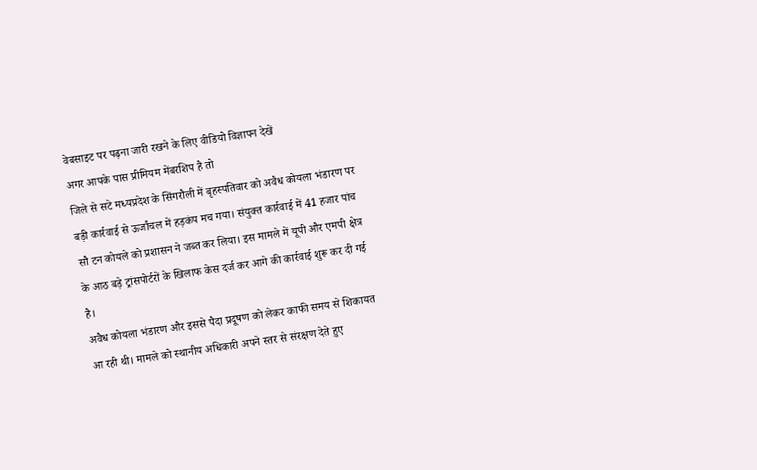वेबसाइट पर पढ़ना जारी रखने के लिए वीडियो विज्ञापन देखें
अगर आपके पास प्रीमियम मेंबरशिप है तो
जिले से सटे मध्यप्रदेश के सिंगरौली में बृहस्पतिवार को अवैध कोयला भंडारण पर बड़ी कार्रवाई से ऊर्जांचल में हड़कंप मच गया। संयुक्त कार्रवाई में 41 हजार पांच सौ टन कोयले को प्रशासन ने जब्त कर लिया। इस मामले में यूपी और एमपी क्षेत्र के आठ बड़े ट्रांसपोर्टरों के खिलाफ केस दर्ज कर आगे की कार्रवाई शुरू कर दी गई है।
अवैध कोयला भंडारण और इससे पैदा प्रदूषण को लेकर काफी समय से शिकायत आ रही थी। मामले को स्थानीय अधिकारी अपने स्तर से संरक्षण देते हुए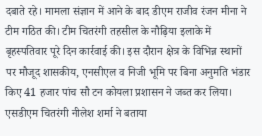दबाते रहे। मामला संज्ञान में आने के बाद डीएम राजीव रंजन मीना ने टीम गठित की। टीम चितरंगी तहसील के नौढ़िया इलाके में बृहस्पतिवार पूरे दिन कार्रवाई की। इस दौरान क्षेत्र के विभिन्न स्थानों पर मौजूद शासकीय, एनसीएल व निजी भूमि पर बिना अनुमति भंडार किए 41 हजार पांच सौ टन कोयला प्रशासन ने जब्त कर लिया। एसडीएम चितरंगी नीलेश शर्मा ने बताया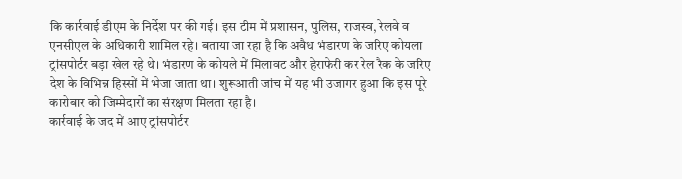कि कार्रवाई डीएम के निर्देश पर की गई। इस टीम में प्रशासन, पुलिस, राजस्व, रेलवे व एनसीएल के अधिकारी शामिल रहे। बताया जा रहा है कि अवैध भंडारण के जरिए कोयला ट्रांसपोर्टर बड़ा खेल रहे थे। भंडारण के कोयले में मिलावट और हेराफेरी कर रेल रैक के जरिए देश के विभिन्न हिस्सों में भेजा जाता था। शुरूआती जांच में यह भी उजागर हुआ कि इस पूरे कारोबार को जिम्मेदारों का संरक्षण मिलता रहा है।
कार्रवाई के जद में आए ट्रांसपोर्टर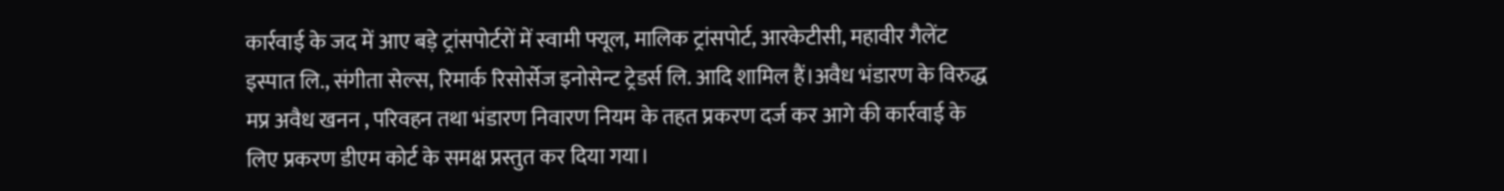कार्रवाई के जद में आए बड़े ट्रांसपोर्टरों में स्वामी फ्यूल, मालिक ट्रांसपोर्ट, आरकेटीसी, महावीर गैलेंट इस्पात लि., संगीता सेल्स, रिमार्क रिसोर्सेज इनोसेन्ट ट्रेडर्स लि. आदि शामिल हैं।अवैध भंडारण के विरुद्ध मप्र अवैध खनन , परिवहन तथा भंडारण निवारण नियम के तहत प्रकरण दर्ज कर आगे की कार्रवाई के लिए प्रकरण डीएम कोर्ट के समक्ष प्रस्तुत कर दिया गया।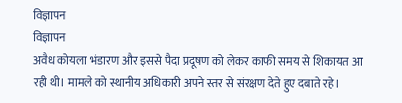विज्ञापन
विज्ञापन
अवैध कोयला भंडारण और इससे पैदा प्रदूषण को लेकर काफी समय से शिकायत आ रही थी। मामले को स्थानीय अधिकारी अपने स्तर से संरक्षण देते हुए दबाते रहे।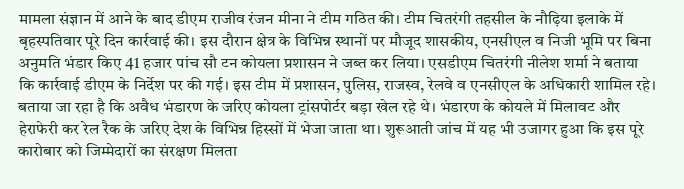मामला संज्ञान में आने के बाद डीएम राजीव रंजन मीना ने टीम गठित की। टीम चितरंगी तहसील के नौढ़िया इलाके में बृहस्पतिवार पूरे दिन कार्रवाई की। इस दौरान क्षेत्र के विभिन्न स्थानों पर मौजूद शासकीय, एनसीएल व निजी भूमि पर बिना अनुमति भंडार किए 41 हजार पांच सौ टन कोयला प्रशासन ने जब्त कर लिया। एसडीएम चितरंगी नीलेश शर्मा ने बताया कि कार्रवाई डीएम के निर्देश पर की गई। इस टीम में प्रशासन, पुलिस, राजस्व, रेलवे व एनसीएल के अधिकारी शामिल रहे। बताया जा रहा है कि अवैध भंडारण के जरिए कोयला ट्रांसपोर्टर बड़ा खेल रहे थे। भंडारण के कोयले में मिलावट और हेराफेरी कर रेल रैक के जरिए देश के विभिन्न हिस्सों में भेजा जाता था। शुरूआती जांच में यह भी उजागर हुआ कि इस पूरे कारोबार को जिम्मेदारों का संरक्षण मिलता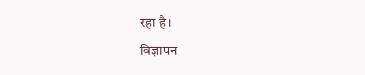रहा है।
विज्ञापन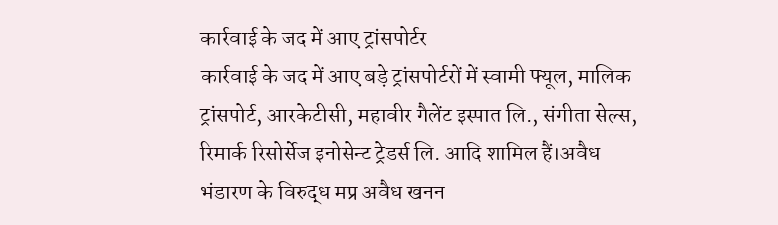कार्रवाई के जद में आए ट्रांसपोर्टर
कार्रवाई के जद में आए बड़े ट्रांसपोर्टरों में स्वामी फ्यूल, मालिक ट्रांसपोर्ट, आरकेटीसी, महावीर गैलेंट इस्पात लि., संगीता सेल्स, रिमार्क रिसोर्सेज इनोसेन्ट ट्रेडर्स लि. आदि शामिल हैं।अवैध भंडारण के विरुद्ध मप्र अवैध खनन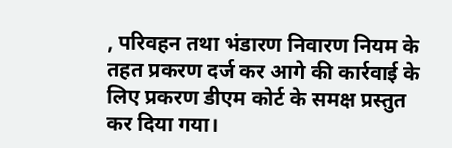, परिवहन तथा भंडारण निवारण नियम के तहत प्रकरण दर्ज कर आगे की कार्रवाई के लिए प्रकरण डीएम कोर्ट के समक्ष प्रस्तुत कर दिया गया।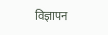विज्ञापन